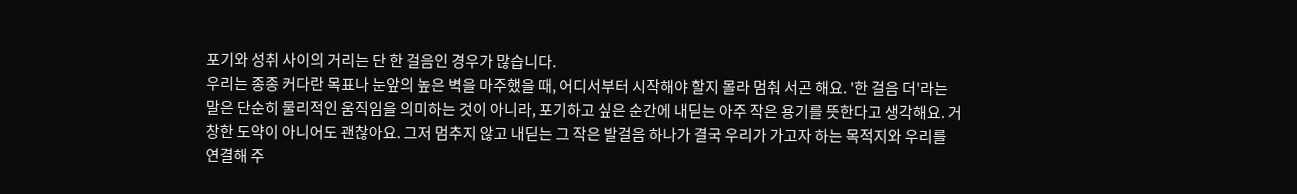포기와 성취 사이의 거리는 단 한 걸음인 경우가 많습니다.
우리는 종종 커다란 목표나 눈앞의 높은 벽을 마주했을 때, 어디서부터 시작해야 할지 몰라 멈춰 서곤 해요. '한 걸음 더'라는 말은 단순히 물리적인 움직임을 의미하는 것이 아니라, 포기하고 싶은 순간에 내딛는 아주 작은 용기를 뜻한다고 생각해요. 거창한 도약이 아니어도 괜찮아요. 그저 멈추지 않고 내딛는 그 작은 발걸음 하나가 결국 우리가 가고자 하는 목적지와 우리를 연결해 주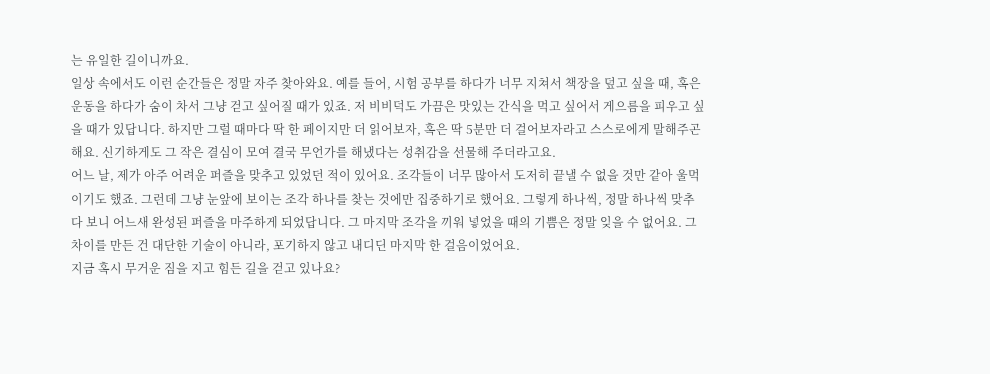는 유일한 길이니까요.
일상 속에서도 이런 순간들은 정말 자주 찾아와요. 예를 들어, 시험 공부를 하다가 너무 지쳐서 책장을 덮고 싶을 때, 혹은 운동을 하다가 숨이 차서 그냥 걷고 싶어질 때가 있죠. 저 비비덕도 가끔은 맛있는 간식을 먹고 싶어서 게으름을 피우고 싶을 때가 있답니다. 하지만 그럴 때마다 딱 한 페이지만 더 읽어보자, 혹은 딱 5분만 더 걸어보자라고 스스로에게 말해주곤 해요. 신기하게도 그 작은 결심이 모여 결국 무언가를 해냈다는 성취감을 선물해 주더라고요.
어느 날, 제가 아주 어려운 퍼즐을 맞추고 있었던 적이 있어요. 조각들이 너무 많아서 도저히 끝낼 수 없을 것만 같아 울먹이기도 했죠. 그런데 그냥 눈앞에 보이는 조각 하나를 찾는 것에만 집중하기로 했어요. 그렇게 하나씩, 정말 하나씩 맞추다 보니 어느새 완성된 퍼즐을 마주하게 되었답니다. 그 마지막 조각을 끼워 넣었을 때의 기쁨은 정말 잊을 수 없어요. 그 차이를 만든 건 대단한 기술이 아니라, 포기하지 않고 내디딘 마지막 한 걸음이었어요.
지금 혹시 무거운 짐을 지고 힘든 길을 걷고 있나요?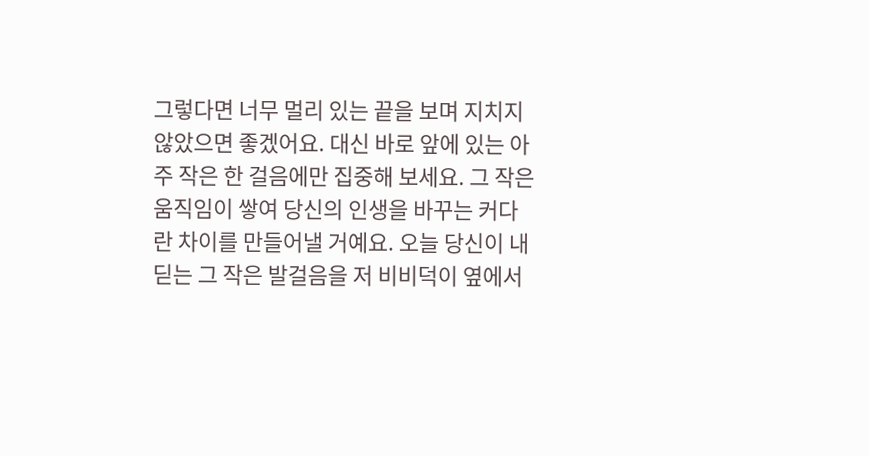그렇다면 너무 멀리 있는 끝을 보며 지치지 않았으면 좋겠어요. 대신 바로 앞에 있는 아주 작은 한 걸음에만 집중해 보세요. 그 작은 움직임이 쌓여 당신의 인생을 바꾸는 커다란 차이를 만들어낼 거예요. 오늘 당신이 내딛는 그 작은 발걸음을 저 비비덕이 옆에서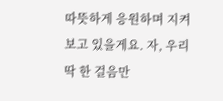따뜻하게 응원하며 지켜보고 있을게요. 자, 우리 딱 한 걸음만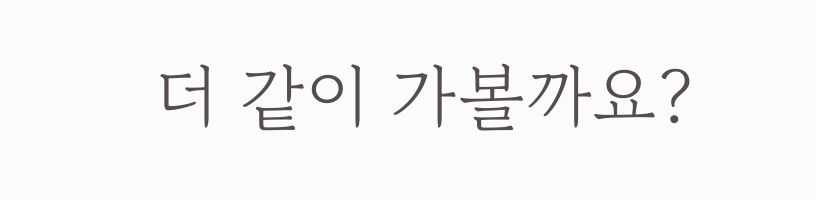더 같이 가볼까요?